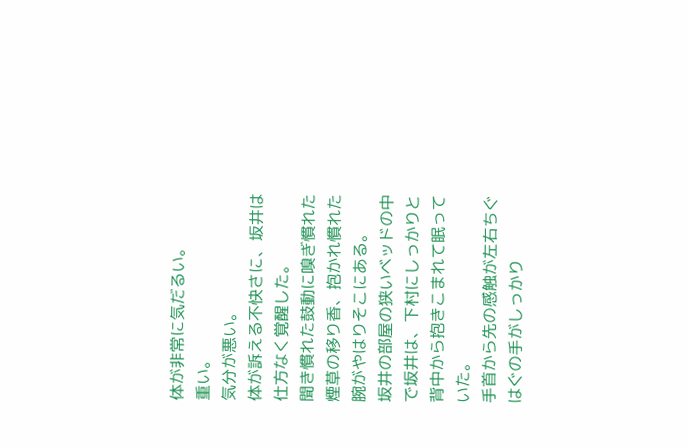体が非常に気だるい。
重い。
気分が悪い。
体が訴える不快さに、坂井は仕方なく覚醒した。
聞き慣れた鼓動に嗅ぎ慣れた煙草の移り香、抱かれ慣れた腕がやはりそこにある。
坂井の部屋の狭いベッドの中で坂井は、下村にしっかりと背中から抱きこまれて眠っていた。
手首から先の感触が左右ちぐはぐの手がしっかり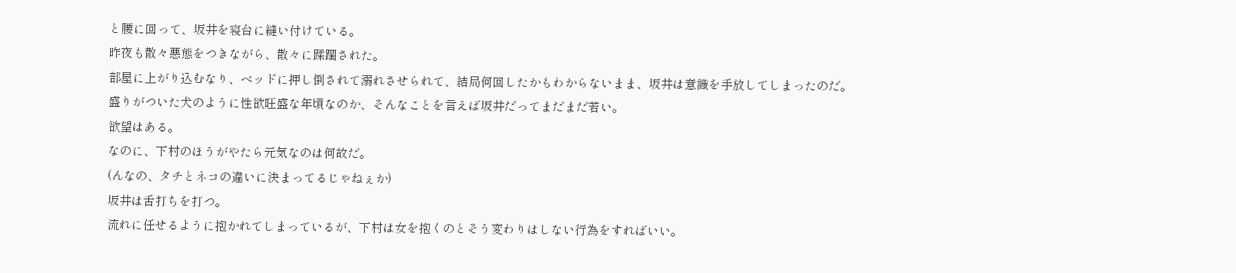と腰に回って、坂井を寝台に縫い付けている。
昨夜も散々悪態をつきながら、散々に蹂躙された。
部屋に上がり込むなり、ベッドに押し倒されて溺れさせられて、結局何回したかもわからないまま、坂井は意識を手放してしまったのだ。
盛りがついた犬のように性欲旺盛な年頃なのか、そんなことを言えば坂井だってまだまだ若い。
欲望はある。
なのに、下村のほうがやたら元気なのは何故だ。
(んなの、タチとネコの違いに決まってるじゃねぇか)
坂井は舌打ちを打つ。
流れに任せるように抱かれてしまっているが、下村は女を抱くのとそう変わりはしない行為をすればいい。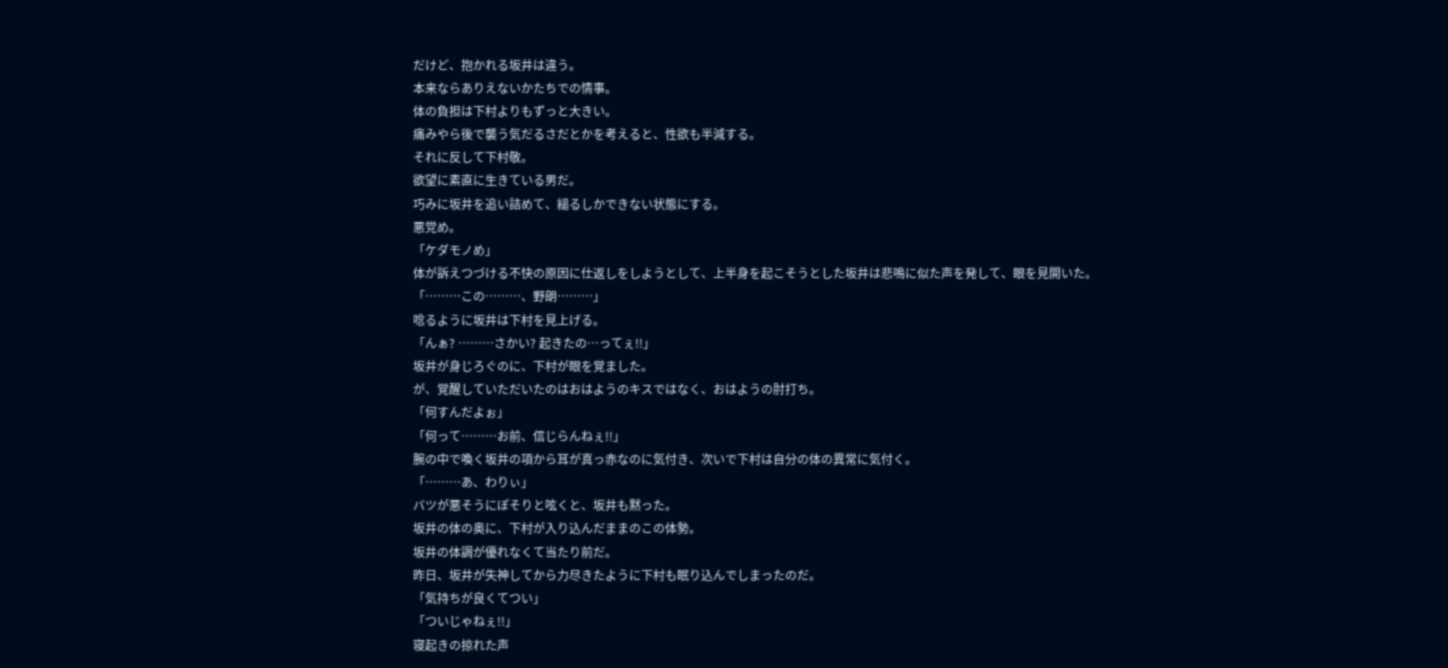だけど、抱かれる坂井は違う。
本来ならありえないかたちでの情事。
体の負担は下村よりもずっと大きい。
痛みやら後で襲う気だるさだとかを考えると、性欲も半減する。
それに反して下村敬。
欲望に素直に生きている男だ。
巧みに坂井を追い詰めて、縋るしかできない状態にする。
悪党め。
「ケダモノめ」
体が訴えつづける不快の原因に仕返しをしようとして、上半身を起こそうとした坂井は悲鳴に似た声を発して、眼を見開いた。
「………この………、野朗………」
唸るように坂井は下村を見上げる。
「んぁ? ………さかい? 起きたの…ってぇ!!」
坂井が身じろぐのに、下村が眼を覚ました。
が、覚醒していただいたのはおはようのキスではなく、おはようの肘打ち。
「何すんだよぉ」
「何って………お前、信じらんねぇ!!」
腕の中で喚く坂井の項から耳が真っ赤なのに気付き、次いで下村は自分の体の異常に気付く。
「………あ、わりぃ」
バツが悪そうにぽそりと呟くと、坂井も黙った。
坂井の体の奥に、下村が入り込んだままのこの体勢。
坂井の体調が優れなくて当たり前だ。
昨日、坂井が失神してから力尽きたように下村も眠り込んでしまったのだ。
「気持ちが良くてつい」
「ついじゃねぇ!!」
寝起きの掠れた声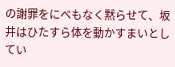の謝罪をにべもなく黙らせて、坂井はひたすら体を動かすまいとしてい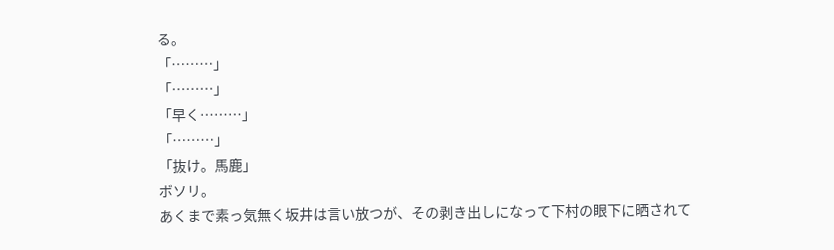る。
「………」
「………」
「早く………」
「………」
「抜け。馬鹿」
ボソリ。
あくまで素っ気無く坂井は言い放つが、その剥き出しになって下村の眼下に晒されて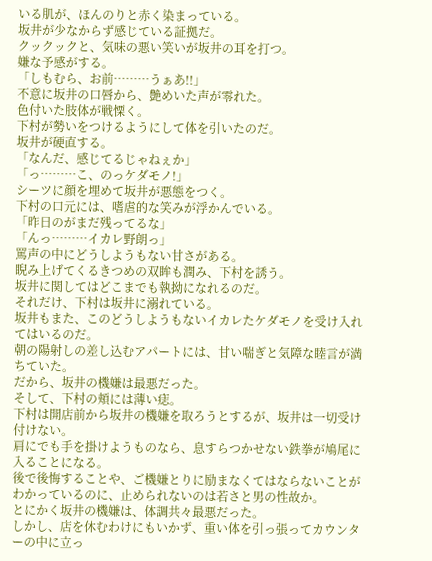いる肌が、ほんのりと赤く染まっている。
坂井が少なからず感じている証拠だ。
クックックと、気味の悪い笑いが坂井の耳を打つ。
嫌な予感がする。
「しもむら、お前………うぁあ!!」
不意に坂井の口唇から、艶めいた声が零れた。
色付いた肢体が戦慄く。
下村が勢いをつけるようにして体を引いたのだ。
坂井が硬直する。
「なんだ、感じてるじゃねぇか」
「っ………こ、のっケダモノ!」
シーツに顔を埋めて坂井が悪態をつく。
下村の口元には、嗜虐的な笑みが浮かんでいる。
「昨日のがまだ残ってるな」
「んっ………イカレ野朗っ」
罵声の中にどうしようもない甘さがある。
睨み上げてくるきつめの双眸も潤み、下村を誘う。
坂井に関してはどこまでも執拗になれるのだ。
それだけ、下村は坂井に溺れている。
坂井もまた、このどうしようもないイカレたケダモノを受け入れてはいるのだ。
朝の陽射しの差し込むアパートには、甘い喘ぎと気障な睦言が満ちていた。
だから、坂井の機嫌は最悪だった。
そして、下村の頬には薄い痣。
下村は開店前から坂井の機嫌を取ろうとするが、坂井は一切受け付けない。
肩にでも手を掛けようものなら、息すらつかせない鉄拳が鳩尾に入ることになる。
後で後悔することや、ご機嫌とりに励まなくてはならないことがわかっているのに、止められないのは若さと男の性故か。
とにかく坂井の機嫌は、体調共々最悪だった。
しかし、店を休むわけにもいかず、重い体を引っ張ってカウンターの中に立っ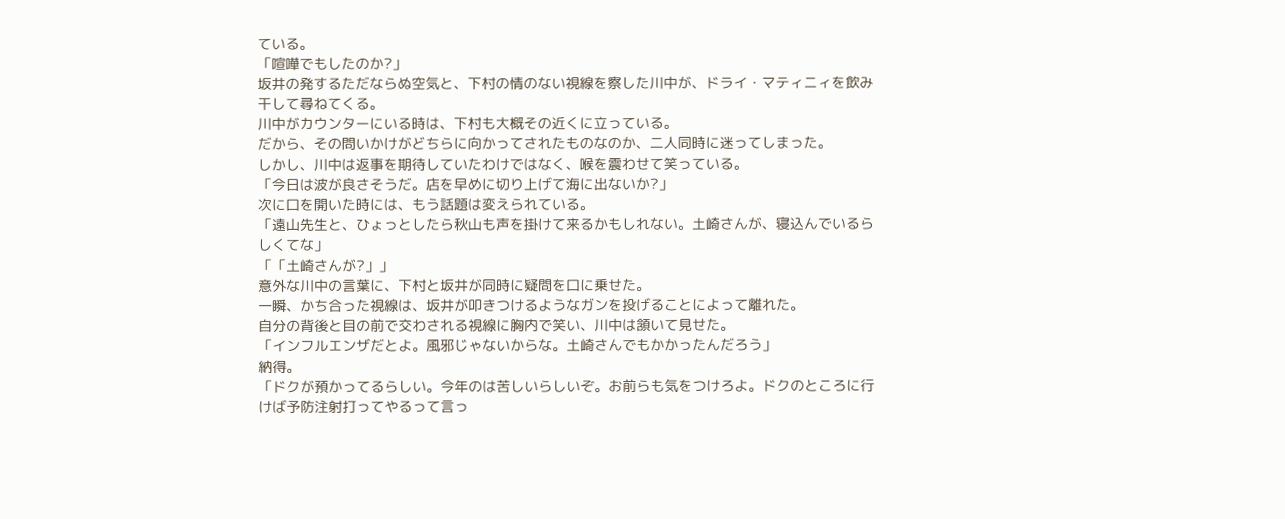ている。
「喧嘩でもしたのか?」
坂井の発するただならぬ空気と、下村の情のない視線を察した川中が、ドライ・マティニィを飲み干して尋ねてくる。
川中がカウンターにいる時は、下村も大概その近くに立っている。
だから、その問いかけがどちらに向かってされたものなのか、二人同時に迷ってしまった。
しかし、川中は返事を期待していたわけではなく、喉を震わせて笑っている。
「今日は波が良さそうだ。店を早めに切り上げて海に出ないか?」
次に口を開いた時には、もう話題は変えられている。
「遠山先生と、ひょっとしたら秋山も声を掛けて来るかもしれない。土崎さんが、寝込んでいるらしくてな」
「「土崎さんが?」」
意外な川中の言葉に、下村と坂井が同時に疑問を口に乗せた。
一瞬、かち合った視線は、坂井が叩きつけるようなガンを投げることによって離れた。
自分の背後と目の前で交わされる視線に胸内で笑い、川中は頷いて見せた。
「インフルエンザだとよ。風邪じゃないからな。土崎さんでもかかったんだろう」
納得。
「ドクが預かってるらしい。今年のは苦しいらしいぞ。お前らも気をつけろよ。ドクのところに行けば予防注射打ってやるって言っ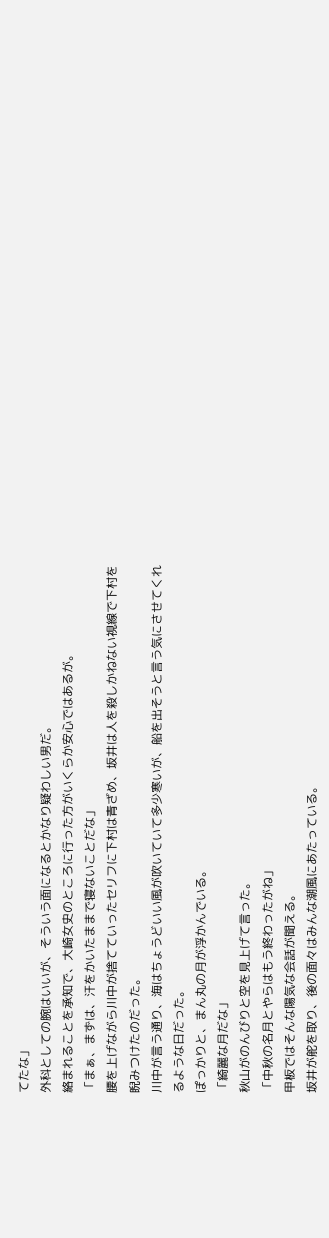てたな」
外科としての腕はいいが、そういう面になるとかなり疑わしい男だ。
絡まれることを承知で、大崎女史のところに行った方がいくらか安心ではあるが。
「まぁ、まずは、汗をかいたままで寝ないことだな」
腰を上げながら川中が捨てていったセリフに下村は青ざめ、坂井は人を殺しかねない視線で下村を睨みつけたのだった。
川中が言う通り、海はちょうどいい風が吹いていて多少寒いが、船を出そうと言う気にさせてくれるような日だった。
ぽっかりと、まん丸の月が浮かんでいる。
「綺麗な月だな」
秋山がのんびりと空を見上げて言った。
「中秋の名月とやらはもう終わったがね」
甲板ではそんな陽気な会話が聞える。
坂井が舵を取り、後の面々はみんな潮風にあたっている。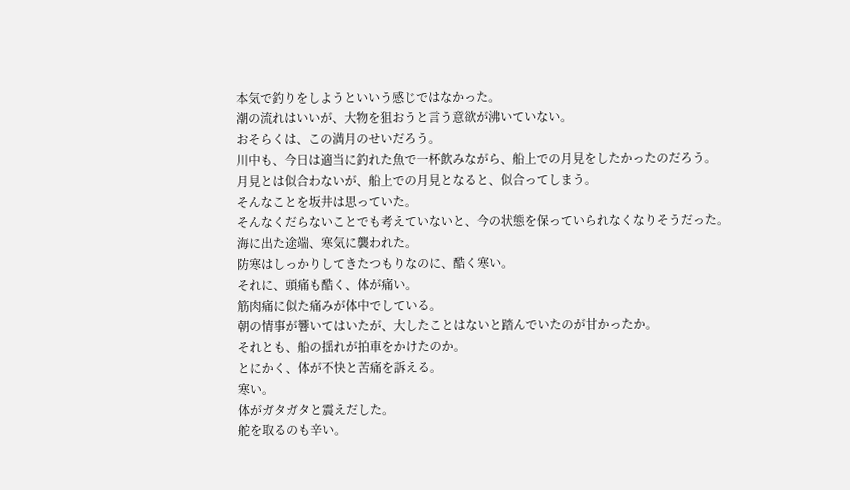本気で釣りをしようといいう感じではなかった。
潮の流れはいいが、大物を狙おうと言う意欲が沸いていない。
おそらくは、この満月のせいだろう。
川中も、今日は適当に釣れた魚で一杯飲みながら、船上での月見をしたかったのだろう。
月見とは似合わないが、船上での月見となると、似合ってしまう。
そんなことを坂井は思っていた。
そんなくだらないことでも考えていないと、今の状態を保っていられなくなりそうだった。
海に出た途端、寒気に襲われた。
防寒はしっかりしてきたつもりなのに、酷く寒い。
それに、頭痛も酷く、体が痛い。
筋肉痛に似た痛みが体中でしている。
朝の情事が響いてはいたが、大したことはないと踏んでいたのが甘かったか。
それとも、船の揺れが拍車をかけたのか。
とにかく、体が不快と苦痛を訴える。
寒い。
体がガタガタと震えだした。
舵を取るのも辛い。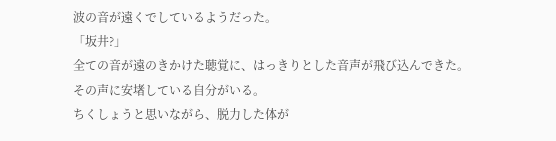波の音が遠くでしているようだった。
「坂井?」
全ての音が遠のきかけた聴覚に、はっきりとした音声が飛び込んできた。
その声に安堵している自分がいる。
ちくしょうと思いながら、脱力した体が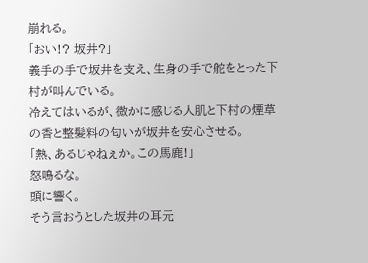崩れる。
「おい!? 坂井?」
義手の手で坂井を支え、生身の手で舵をとった下村が叫んでいる。
冷えてはいるが、微かに感じる人肌と下村の煙草の香と整髪料の匂いが坂井を安心させる。
「熱、あるじゃねぇか。この馬鹿!」
怒鳴るな。
頭に響く。
そう言おうとした坂井の耳元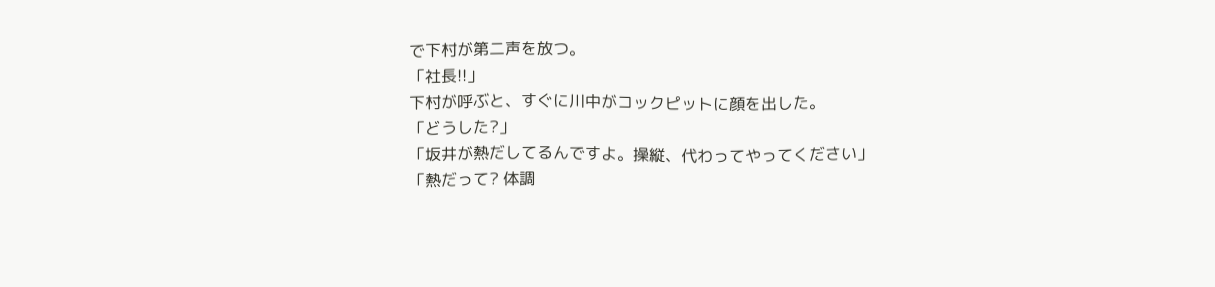で下村が第二声を放つ。
「社長!!」
下村が呼ぶと、すぐに川中がコックピットに顔を出した。
「どうした?」
「坂井が熱だしてるんですよ。操縦、代わってやってください」
「熱だって? 体調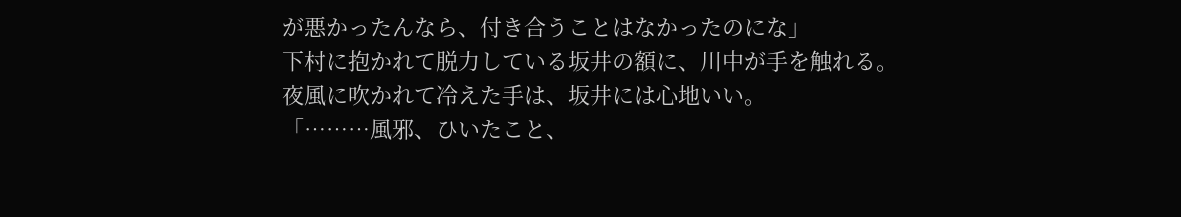が悪かったんなら、付き合うことはなかったのにな」
下村に抱かれて脱力している坂井の額に、川中が手を触れる。
夜風に吹かれて冷えた手は、坂井には心地いい。
「………風邪、ひいたこと、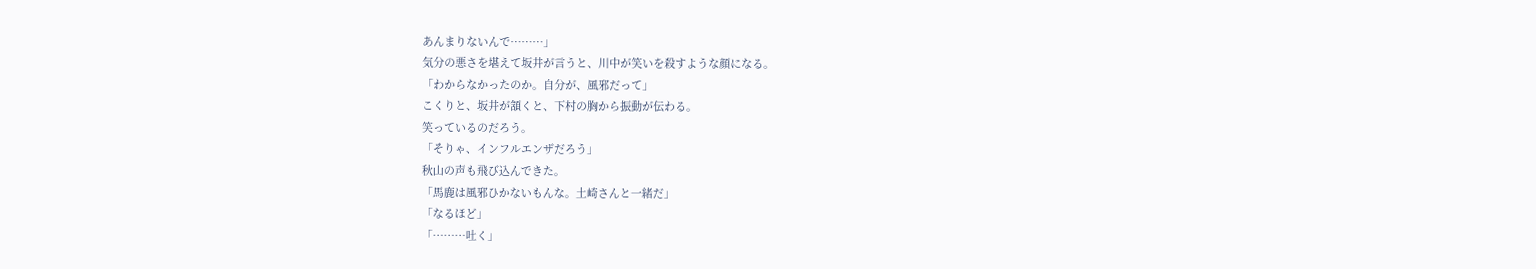あんまりないんで………」
気分の悪さを堪えて坂井が言うと、川中が笑いを殺すような顔になる。
「わからなかったのか。自分が、風邪だって」
こくりと、坂井が頷くと、下村の胸から振動が伝わる。
笑っているのだろう。
「そりゃ、インフルエンザだろう」
秋山の声も飛び込んできた。
「馬鹿は風邪ひかないもんな。土崎さんと一緒だ」
「なるほど」
「………吐く」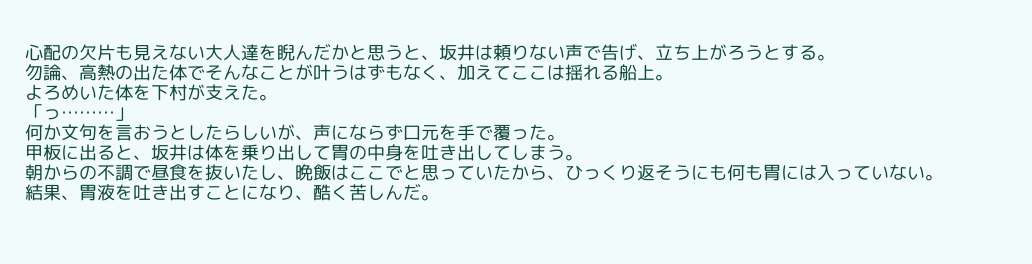心配の欠片も見えない大人達を睨んだかと思うと、坂井は頼りない声で告げ、立ち上がろうとする。
勿論、高熱の出た体でそんなことが叶うはずもなく、加えてここは揺れる船上。
よろめいた体を下村が支えた。
「っ………」
何か文句を言おうとしたらしいが、声にならず口元を手で覆った。
甲板に出ると、坂井は体を乗り出して胃の中身を吐き出してしまう。
朝からの不調で昼食を抜いたし、晩飯はここでと思っていたから、ひっくり返そうにも何も胃には入っていない。
結果、胃液を吐き出すことになり、酷く苦しんだ。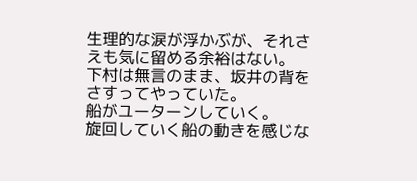生理的な涙が浮かぶが、それさえも気に留める余裕はない。
下村は無言のまま、坂井の背をさすってやっていた。
船がユーターンしていく。
旋回していく船の動きを感じな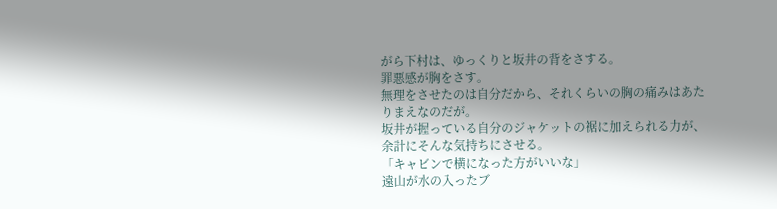がら下村は、ゆっくりと坂井の背をさする。
罪悪感が胸をさす。
無理をさせたのは自分だから、それくらいの胸の痛みはあたりまえなのだが。
坂井が握っている自分のジャケットの裾に加えられる力が、余計にそんな気持ちにさせる。
「キャビンで横になった方がいいな」
遠山が水の入ったブ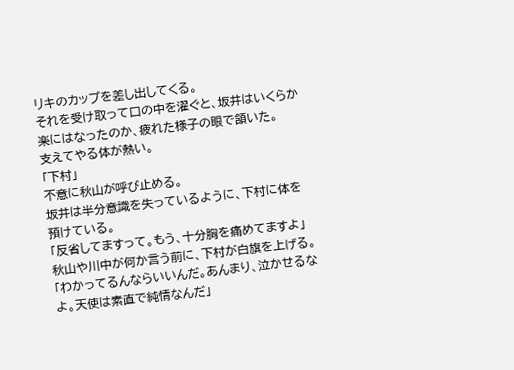リキのカップを差し出してくる。
それを受け取って口の中を濯ぐと、坂井はいくらか楽にはなったのか、疲れた様子の眼で頷いた。
支えてやる体が熱い。
「下村」
不意に秋山が呼び止める。
坂井は半分意識を失っているように、下村に体を預けている。
「反省してますって。もう、十分胸を痛めてますよ」
秋山や川中が何か言う前に、下村が白旗を上げる。
「わかってるんならいいんだ。あんまり、泣かせるなよ。天使は素直で純情なんだ」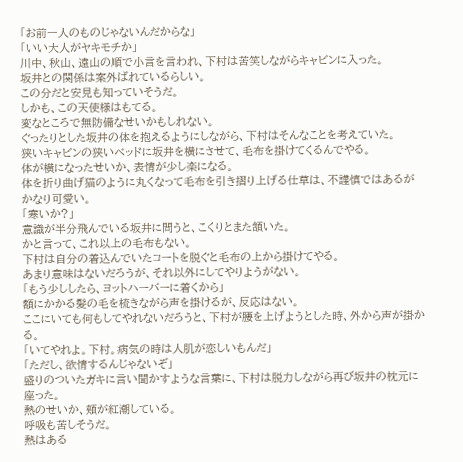「お前一人のものじゃないんだからな」
「いい大人がヤキモチか」
川中、秋山、遠山の順で小言を言われ、下村は苦笑しながらキャビンに入った。
坂井との関係は案外ばれているらしい。
この分だと安見も知っていそうだ。
しかも、この天使様はもてる。
変なところで無防備なせいかもしれない。
ぐったりとした坂井の体を抱えるようにしながら、下村はそんなことを考えていた。
狭いキャビンの狭いベッドに坂井を横にさせて、毛布を掛けてくるんでやる。
体が横になったせいか、表情が少し楽になる。
体を折り曲げ猫のように丸くなって毛布を引き摺り上げる仕草は、不謹慎ではあるがかなり可愛い。
「寒いか?」
意識が半分飛んでいる坂井に問うと、こくりとまた頷いた。
かと言って、これ以上の毛布もない。
下村は自分の着込んでいたコートを脱ぐと毛布の上から掛けてやる。
あまり意味はないだろうが、それ以外にしてやりようがない。
「もう少ししたら、ヨットハーバーに着くから」
額にかかる髪の毛を梳きながら声を掛けるが、反応はない。
ここにいても何もしてやれないだろうと、下村が腰を上げようとした時、外から声が掛かる。
「いてやれよ。下村。病気の時は人肌が恋しいもんだ」
「ただし、欲情するんじゃないぞ」
盛りのついたガキに言い聞かすような言葉に、下村は脱力しながら再び坂井の枕元に座った。
熱のせいか、頬が紅潮している。
呼吸も苦しそうだ。
熱はある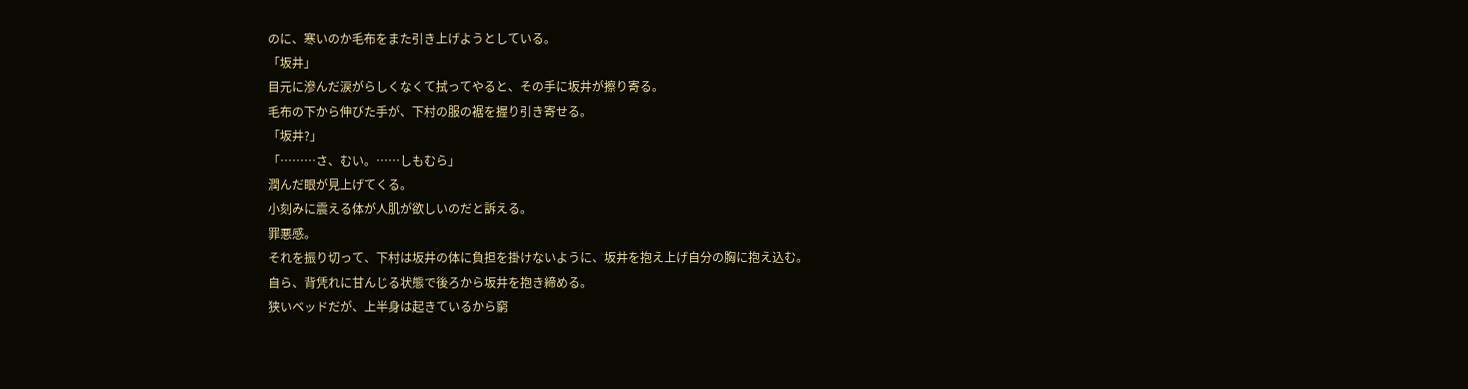のに、寒いのか毛布をまた引き上げようとしている。
「坂井」
目元に滲んだ涙がらしくなくて拭ってやると、その手に坂井が擦り寄る。
毛布の下から伸びた手が、下村の服の裾を握り引き寄せる。
「坂井?」
「………さ、むい。……しもむら」
潤んだ眼が見上げてくる。
小刻みに震える体が人肌が欲しいのだと訴える。
罪悪感。
それを振り切って、下村は坂井の体に負担を掛けないように、坂井を抱え上げ自分の胸に抱え込む。
自ら、背凭れに甘んじる状態で後ろから坂井を抱き締める。
狭いベッドだが、上半身は起きているから窮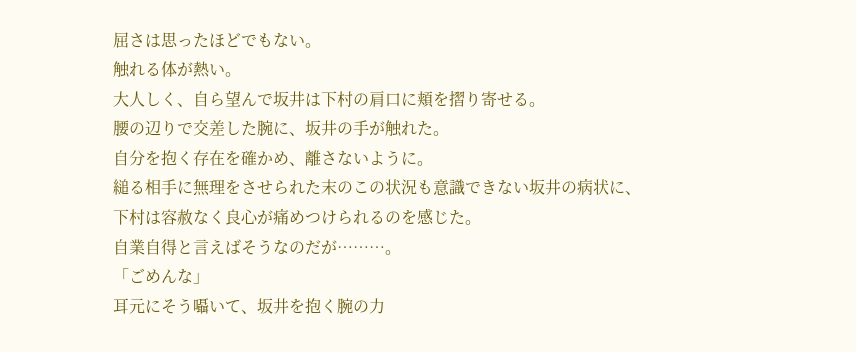屈さは思ったほどでもない。
触れる体が熱い。
大人しく、自ら望んで坂井は下村の肩口に頬を摺り寄せる。
腰の辺りで交差した腕に、坂井の手が触れた。
自分を抱く存在を確かめ、離さないように。
縋る相手に無理をさせられた末のこの状況も意識できない坂井の病状に、下村は容赦なく良心が痛めつけられるのを感じた。
自業自得と言えばそうなのだが………。
「ごめんな」
耳元にそう囁いて、坂井を抱く腕の力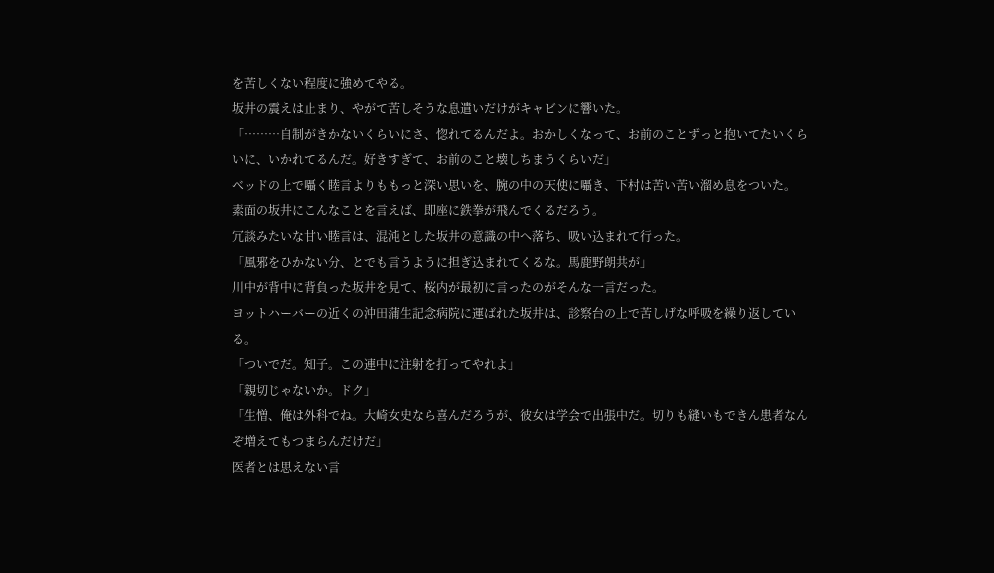を苦しくない程度に強めてやる。
坂井の震えは止まり、やがて苦しそうな息遣いだけがキャビンに響いた。
「………自制がきかないくらいにさ、惚れてるんだよ。おかしくなって、お前のことずっと抱いてたいくらいに、いかれてるんだ。好きすぎて、お前のこと壊しちまうくらいだ」
ベッドの上で囁く睦言よりももっと深い思いを、腕の中の天使に囁き、下村は苦い苦い溜め息をついた。
素面の坂井にこんなことを言えば、即座に鉄拳が飛んでくるだろう。
冗談みたいな甘い睦言は、混沌とした坂井の意識の中へ落ち、吸い込まれて行った。
「風邪をひかない分、とでも言うように担ぎ込まれてくるな。馬鹿野朗共が」
川中が背中に背負った坂井を見て、桜内が最初に言ったのがそんな一言だった。
ヨットハーバーの近くの沖田蒲生記念病院に運ばれた坂井は、診察台の上で苦しげな呼吸を繰り返している。
「ついでだ。知子。この連中に注射を打ってやれよ」
「親切じゃないか。ドク」
「生憎、俺は外科でね。大崎女史なら喜んだろうが、彼女は学会で出張中だ。切りも縫いもできん患者なんぞ増えてもつまらんだけだ」
医者とは思えない言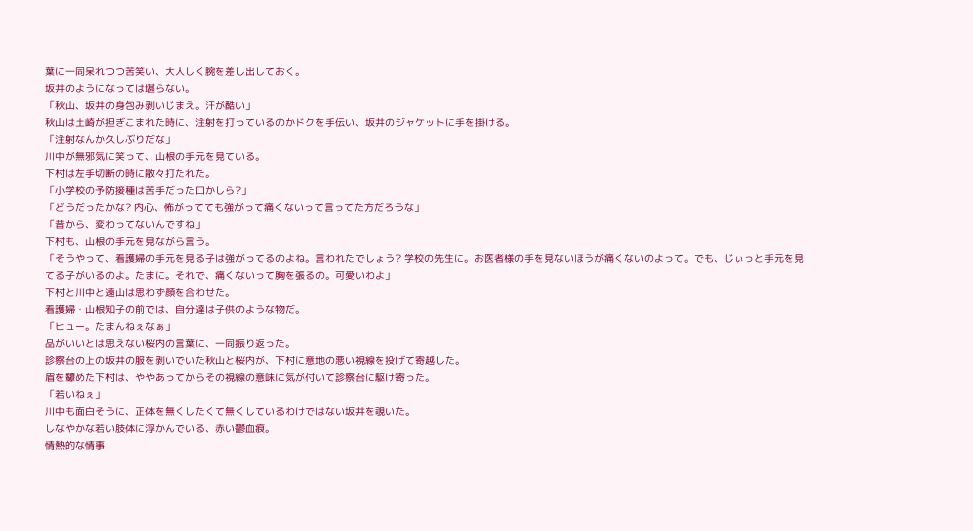葉に一同呆れつつ苦笑い、大人しく腕を差し出しておく。
坂井のようになっては堪らない。
「秋山、坂井の身包み剥いじまえ。汗が酷い」
秋山は土崎が担ぎこまれた時に、注射を打っているのかドクを手伝い、坂井のジャケットに手を掛ける。
「注射なんか久しぶりだな」
川中が無邪気に笑って、山根の手元を見ている。
下村は左手切断の時に散々打たれた。
「小学校の予防接種は苦手だった口かしら?」
「どうだったかな? 内心、怖がってても強がって痛くないって言ってた方だろうな」
「昔から、変わってないんですね」
下村も、山根の手元を見ながら言う。
「そうやって、看護婦の手元を見る子は強がってるのよね。言われたでしょう? 学校の先生に。お医者様の手を見ないほうが痛くないのよって。でも、じぃっと手元を見てる子がいるのよ。たまに。それで、痛くないって胸を張るの。可愛いわよ」
下村と川中と遠山は思わず顔を合わせた。
看護婦・山根知子の前では、自分達は子供のような物だ。
「ヒュー。たまんねぇなぁ」
品がいいとは思えない桜内の言葉に、一同振り返った。
診察台の上の坂井の服を剥いでいた秋山と桜内が、下村に意地の悪い視線を投げて寄越した。
眉を顰めた下村は、ややあってからその視線の意味に気が付いて診察台に駆け寄った。
「若いねぇ」
川中も面白そうに、正体を無くしたくて無くしているわけではない坂井を覗いた。
しなやかな若い肢体に浮かんでいる、赤い鬱血痕。
情熱的な情事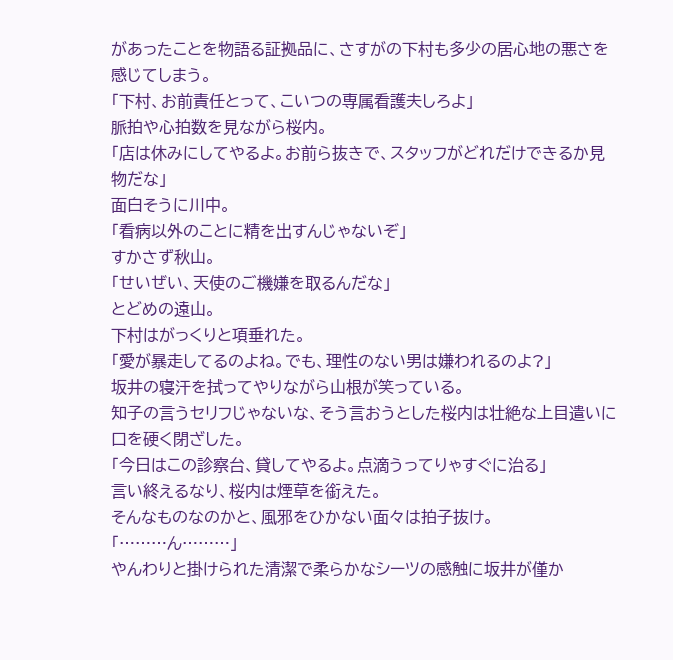があったことを物語る証拠品に、さすがの下村も多少の居心地の悪さを感じてしまう。
「下村、お前責任とって、こいつの専属看護夫しろよ」
脈拍や心拍数を見ながら桜内。
「店は休みにしてやるよ。お前ら抜きで、スタッフがどれだけできるか見物だな」
面白そうに川中。
「看病以外のことに精を出すんじゃないぞ」
すかさず秋山。
「せいぜい、天使のご機嫌を取るんだな」
とどめの遠山。
下村はがっくりと項垂れた。
「愛が暴走してるのよね。でも、理性のない男は嫌われるのよ?」
坂井の寝汗を拭ってやりながら山根が笑っている。
知子の言うセリフじゃないな、そう言おうとした桜内は壮絶な上目遣いに口を硬く閉ざした。
「今日はこの診察台、貸してやるよ。点滴うってりゃすぐに治る」
言い終えるなり、桜内は煙草を銜えた。
そんなものなのかと、風邪をひかない面々は拍子抜け。
「………ん………」
やんわりと掛けられた清潔で柔らかなシーツの感触に坂井が僅か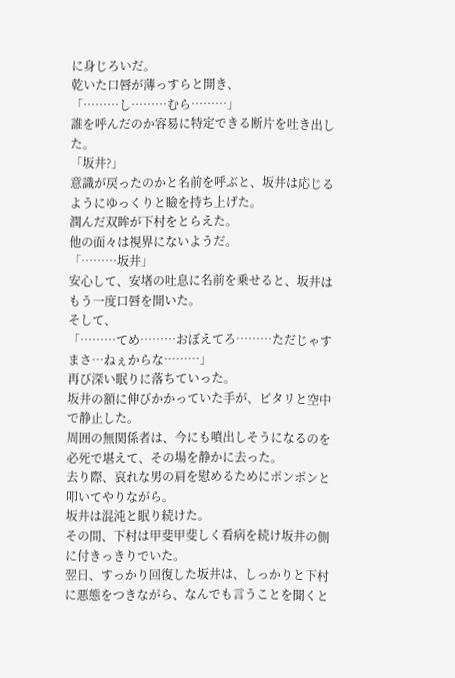に身じろいだ。
乾いた口唇が薄っすらと開き、
「………し………むら………」
誰を呼んだのか容易に特定できる断片を吐き出した。
「坂井?」
意識が戻ったのかと名前を呼ぶと、坂井は応じるようにゆっくりと瞼を持ち上げた。
潤んだ双眸が下村をとらえた。
他の面々は視界にないようだ。
「………坂井」
安心して、安堵の吐息に名前を乗せると、坂井はもう一度口唇を開いた。
そして、
「………てめ………おぼえてろ………ただじゃすまさ…ねぇからな………」
再び深い眠りに落ちていった。
坂井の額に伸びかかっていた手が、ピタリと空中で静止した。
周囲の無関係者は、今にも噴出しそうになるのを必死で堪えて、その場を静かに去った。
去り際、哀れな男の肩を慰めるためにポンポンと叩いてやりながら。
坂井は混沌と眠り続けた。
その間、下村は甲斐甲斐しく看病を続け坂井の側に付きっきりでいた。
翌日、すっかり回復した坂井は、しっかりと下村に悪態をつきながら、なんでも言うことを聞くと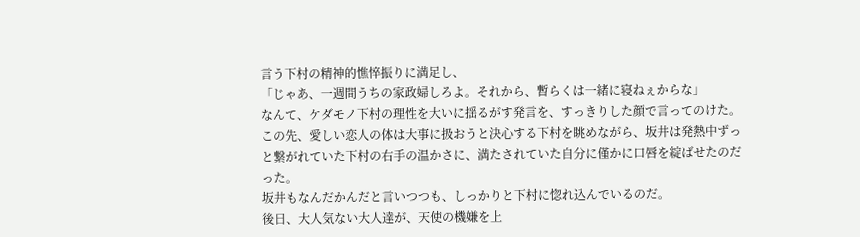言う下村の精神的憔悴振りに満足し、
「じゃあ、一週間うちの家政婦しろよ。それから、暫らくは一緒に寝ねぇからな」
なんて、ケダモノ下村の理性を大いに揺るがす発言を、すっきりした顔で言ってのけた。
この先、愛しい恋人の体は大事に扱おうと決心する下村を眺めながら、坂井は発熱中ずっと繋がれていた下村の右手の温かさに、満たされていた自分に僅かに口唇を綻ばせたのだった。
坂井もなんだかんだと言いつつも、しっかりと下村に惚れ込んでいるのだ。
後日、大人気ない大人達が、天使の機嫌を上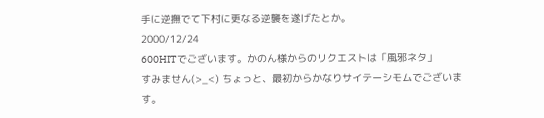手に逆撫でて下村に更なる逆襲を遂げたとか。
2000/12/24
600HITでございます。かのん様からのリクエストは「風邪ネタ」
すみません(>_<) ちょっと、最初からかなりサイテーシモムでございます。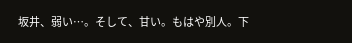坂井、弱い…。そして、甘い。もはや別人。下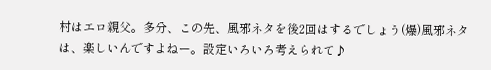村はエロ親父。多分、この先、風邪ネタを後2回はするでしょう(爆)風邪ネタは、楽しいんですよねー。設定いろいろ考えられて♪